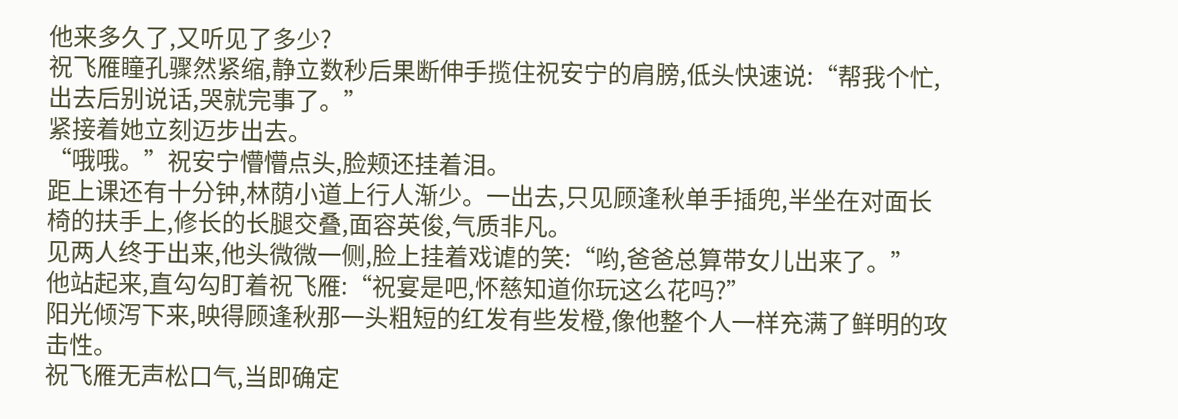他来多久了,又听见了多少?
祝飞雁瞳孔骤然紧缩,静立数秒后果断伸手揽住祝安宁的肩膀,低头快速说:“帮我个忙,出去后别说话,哭就完事了。”
紧接着她立刻迈步出去。
“哦哦。”祝安宁懵懵点头,脸颊还挂着泪。
距上课还有十分钟,林荫小道上行人渐少。一出去,只见顾逢秋单手插兜,半坐在对面长椅的扶手上,修长的长腿交叠,面容英俊,气质非凡。
见两人终于出来,他头微微一侧,脸上挂着戏谑的笑:“哟,爸爸总算带女儿出来了。”
他站起来,直勾勾盯着祝飞雁:“祝宴是吧,怀慈知道你玩这么花吗?”
阳光倾泻下来,映得顾逢秋那一头粗短的红发有些发橙,像他整个人一样充满了鲜明的攻击性。
祝飞雁无声松口气,当即确定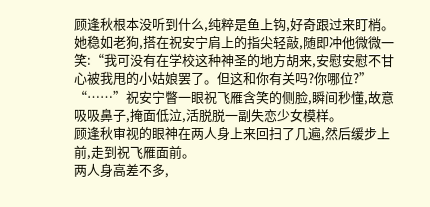顾逢秋根本没听到什么,纯粹是鱼上钩,好奇跟过来盯梢。
她稳如老狗,搭在祝安宁肩上的指尖轻敲,随即冲他微微一笑:“我可没有在学校这种神圣的地方胡来,安慰安慰不甘心被我甩的小姑娘罢了。但这和你有关吗?你哪位?”
“……”祝安宁瞥一眼祝飞雁含笑的侧脸,瞬间秒懂,故意吸吸鼻子,掩面低泣,活脱脱一副失恋少女模样。
顾逢秋审视的眼神在两人身上来回扫了几遍,然后缓步上前,走到祝飞雁面前。
两人身高差不多,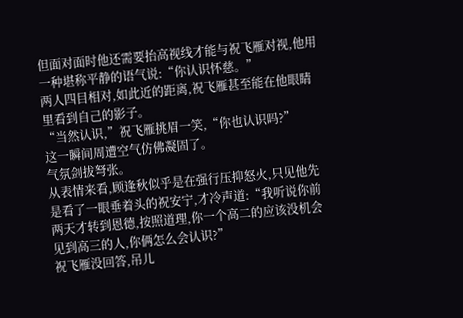但面对面时他还需要抬高视线才能与祝飞雁对视,他用一种堪称平静的语气说:“你认识怀慈。”
两人四目相对,如此近的距离,祝飞雁甚至能在他眼睛里看到自己的影子。
“当然认识,”祝飞雁挑眉一笑,“你也认识吗?”
这一瞬间周遭空气仿佛凝固了。
气氛剑拔弩张。
从表情来看,顾逢秋似乎是在强行压抑怒火,只见他先是看了一眼垂着头的祝安宁,才冷声道:“我听说你前两天才转到恩德,按照道理,你一个高二的应该没机会见到高三的人,你俩怎么会认识?”
祝飞雁没回答,吊儿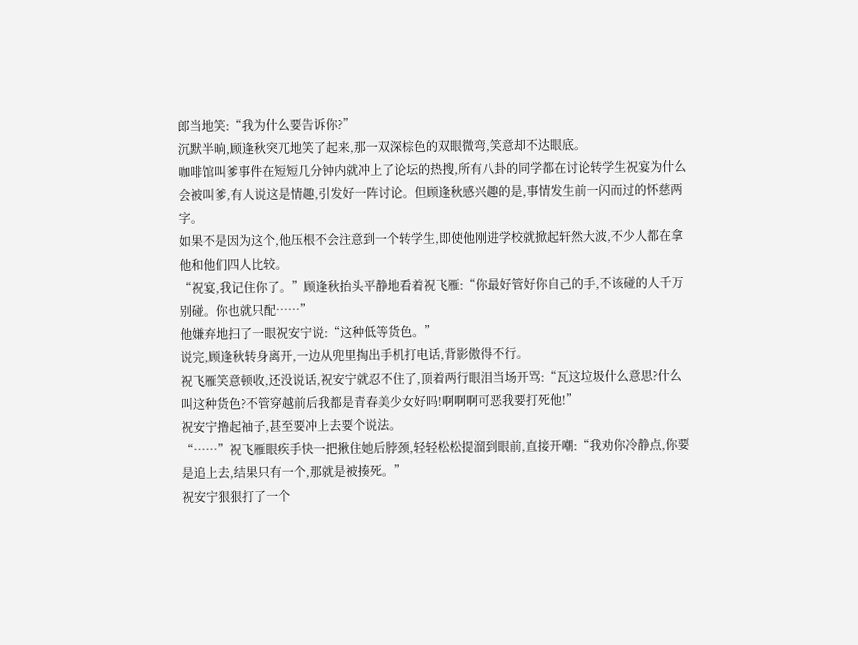郎当地笑:“我为什么要告诉你?”
沉默半晌,顾逢秋突兀地笑了起来,那一双深棕色的双眼微弯,笑意却不达眼底。
咖啡馆叫爹事件在短短几分钟内就冲上了论坛的热搜,所有八卦的同学都在讨论转学生祝宴为什么会被叫爹,有人说这是情趣,引发好一阵讨论。但顾逢秋感兴趣的是,事情发生前一闪而过的怀慈两字。
如果不是因为这个,他压根不会注意到一个转学生,即使他刚进学校就掀起轩然大波,不少人都在拿他和他们四人比较。
“祝宴,我记住你了。”顾逢秋抬头平静地看着祝飞雁:“你最好管好你自己的手,不该碰的人千万别碰。你也就只配……”
他嫌弃地扫了一眼祝安宁说:“这种低等货色。”
说完,顾逢秋转身离开,一边从兜里掏出手机打电话,背影傲得不行。
祝飞雁笑意顿收,还没说话,祝安宁就忍不住了,顶着两行眼泪当场开骂:“瓦这垃圾什么意思?什么叫这种货色?不管穿越前后我都是青春美少女好吗!啊啊啊可恶我要打死他!”
祝安宁撸起袖子,甚至要冲上去要个说法。
“……”祝飞雁眼疾手快一把揪住她后脖颈,轻轻松松提溜到眼前,直接开嘲:“我劝你冷静点,你要是追上去,结果只有一个,那就是被揍死。”
祝安宁狠狠打了一个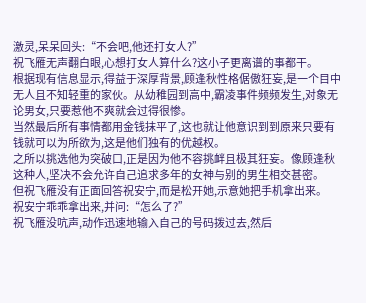激灵,呆呆回头:“不会吧,他还打女人?”
祝飞雁无声翻白眼,心想打女人算什么?这小子更离谱的事都干。
根据现有信息显示,得益于深厚背景,顾逢秋性格倨傲狂妄,是一个目中无人且不知轻重的家伙。从幼稚园到高中,霸凌事件频频发生,对象无论男女,只要惹他不爽就会过得很惨。
当然最后所有事情都用金钱抹平了,这也就让他意识到到原来只要有钱就可以为所欲为,这是他们独有的优越权。
之所以挑选他为突破口,正是因为他不容挑衅且极其狂妄。像顾逢秋这种人,坚决不会允许自己追求多年的女神与别的男生相交甚密。
但祝飞雁没有正面回答祝安宁,而是松开她,示意她把手机拿出来。
祝安宁乖乖拿出来,并问:“怎么了?”
祝飞雁没吭声,动作迅速地输入自己的号码拨过去,然后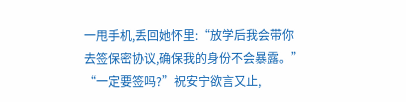一甩手机,丢回她怀里:“放学后我会带你去签保密协议,确保我的身份不会暴露。”
“一定要签吗?”祝安宁欲言又止,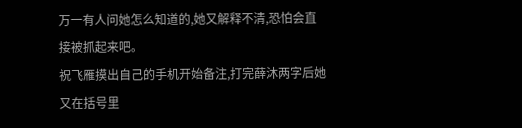万一有人问她怎么知道的,她又解释不清,恐怕会直接被抓起来吧。
祝飞雁摸出自己的手机开始备注,打完薛沐两字后她又在括号里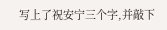写上了祝安宁三个字,并敲下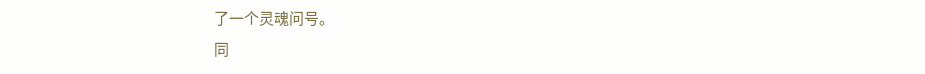了一个灵魂问号。
同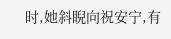时,她斜睨向祝安宁,有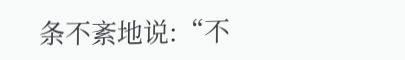条不紊地说:“不